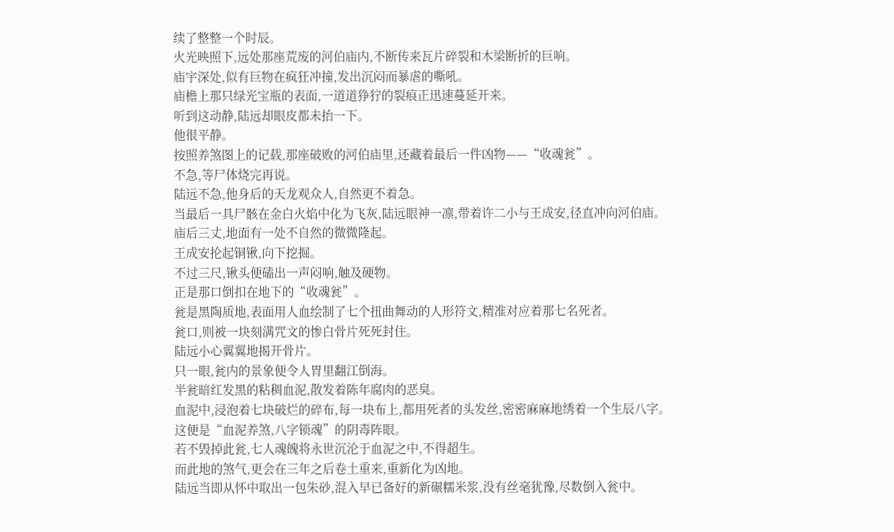续了整整一个时辰。
火光映照下,远处那座荒废的河伯庙内,不断传来瓦片碎裂和木梁断折的巨响。
庙宇深处,似有巨物在疯狂冲撞,发出沉闷而暴虐的嘶吼。
庙檐上那只绿光宝瓶的表面,一道道狰狞的裂痕正迅速蔓延开来。
听到这动静,陆远却眼皮都未抬一下。
他很平静。
按照养煞图上的记载,那座破败的河伯庙里,还藏着最后一件凶物——“收魂瓮”。
不急,等尸体烧完再说。
陆远不急,他身后的天龙观众人,自然更不着急。
当最后一具尸骸在金白火焰中化为飞灰,陆远眼神一凛,带着许二小与王成安,径直冲向河伯庙。
庙后三丈,地面有一处不自然的微微隆起。
王成安抡起铜锹,向下挖掘。
不过三尺,锹头便磕出一声闷响,触及硬物。
正是那口倒扣在地下的“收魂瓮”。
瓮是黑陶质地,表面用人血绘制了七个扭曲舞动的人形符文,精准对应着那七名死者。
瓮口,则被一块刻满咒文的惨白骨片死死封住。
陆远小心翼翼地揭开骨片。
只一眼,瓮内的景象便令人胃里翻江倒海。
半瓮暗红发黑的粘稠血泥,散发着陈年腐肉的恶臭。
血泥中,浸泡着七块破烂的碎布,每一块布上,都用死者的头发丝,密密麻麻地绣着一个生辰八字。
这便是“血泥养煞,八字锁魂”的阴毒阵眼。
若不毁掉此瓮,七人魂魄将永世沉沦于血泥之中,不得超生。
而此地的煞气,更会在三年之后卷土重来,重新化为凶地。
陆远当即从怀中取出一包朱砂,混入早已备好的新碾糯米浆,没有丝毫犹豫,尽数倒入瓮中。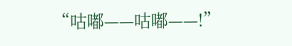“咕嘟——咕嘟——!”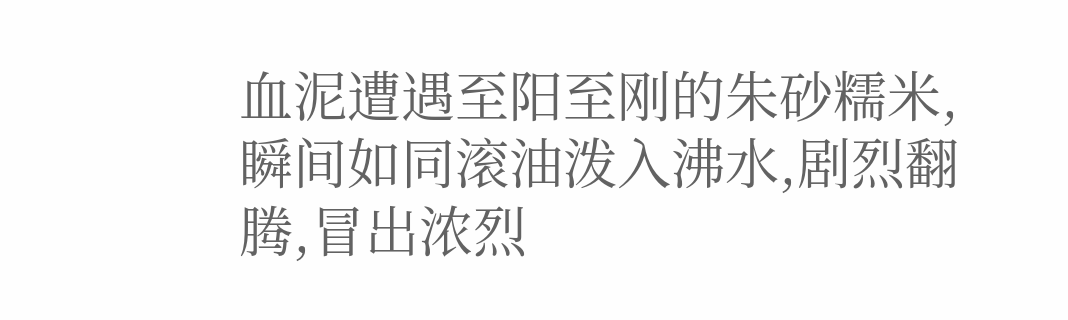血泥遭遇至阳至刚的朱砂糯米,瞬间如同滚油泼入沸水,剧烈翻腾,冒出浓烈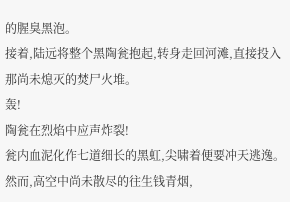的腥臭黑泡。
接着,陆远将整个黑陶瓮抱起,转身走回河滩,直接投入那尚未熄灭的焚尸火堆。
轰!
陶瓮在烈焰中应声炸裂!
瓮内血泥化作七道细长的黑虹,尖啸着便要冲天逃逸。
然而,高空中尚未散尽的往生钱青烟,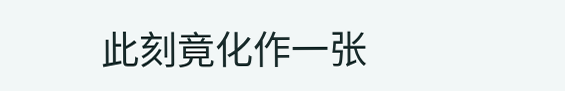此刻竟化作一张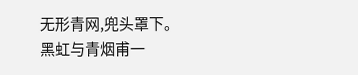无形青网,兜头罩下。
黑虹与青烟甫一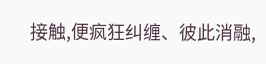接触,便疯狂纠缠、彼此消融,